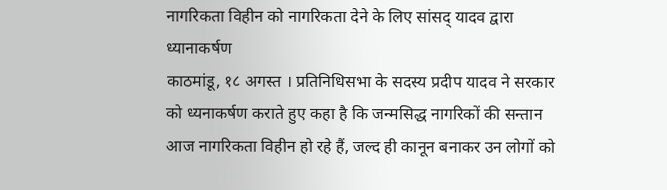नागरिकता विहीन को नागरिकता देने के लिए सांसद् यादव द्वारा ध्यानाकर्षण
काठमांडू, १८ अगस्त । प्रतिनिधिसभा के सदस्य प्रदीप यादव ने सरकार को ध्यनाकर्षण कराते हुए कहा है कि जन्मसिद्ध नागरिकों की सन्तान आज नागरिकता विहीन हो रहे हैं, जल्द ही कानून बनाकर उन लोगों को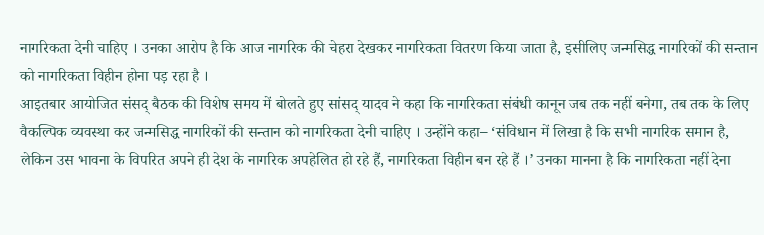नागरिकता देनी चाहिए । उनका आरोप है कि आज नागरिक की चेहरा देखकर नागरिकता वितरण किया जाता है, इसीलिए जन्मसिद्ध नागरिकों की सन्तान को नागरिकता विहीन होना पड़ रहा है ।
आइतबार आयोजित संसद् बैठक की विशेष समय में बोलते हुए सांसद् यादव ने कहा कि नागरिकता संबंधी कानून जब तक नहीं बनेगा, तब तक के लिए वैकल्पिक व्यवस्था कर जन्मसिद्ध नागरिकों की सन्तान को नागरिकता देनी चाहिए । उन्होंने कहा– ‘संविधान में लिखा है कि सभी नागरिक समान है, लेकिन उस भावना के विपरित अपने ही देश के नागरिक अपहेलित हो रहे हैं, नागरिकता विहीन बन रहे हैं ।’ उनका मानना है कि नागरिकता नहीं देना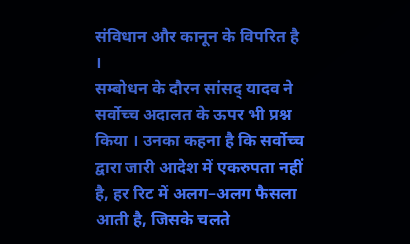संविधान और कानून के विपरित है ।
सम्बोधन के दौरन सांसद् यादव ने सर्वोच्च अदालत के ऊपर भी प्रश्न किया । उनका कहना है कि सर्वोच्च द्वारा जारी आदेश में एकरुपता नहीं है, हर रिट में अलग–अलग फैसला आती है, जिसके चलते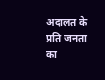अदालत के प्रति जनता का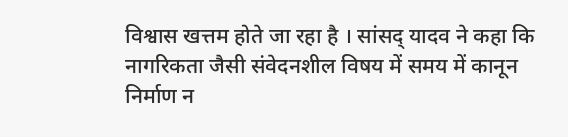विश्वास खत्तम होते जा रहा है । सांसद् यादव ने कहा कि नागरिकता जैसी संवेदनशील विषय में समय में कानून निर्माण न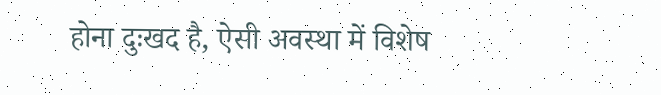होना दुःखद है, ऐसी अवस्था में विशेष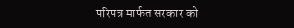परिपत्र मार्फत सरकार को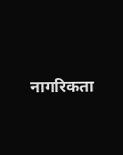नागरिकता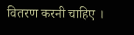वितरण करनी चाहिए ।